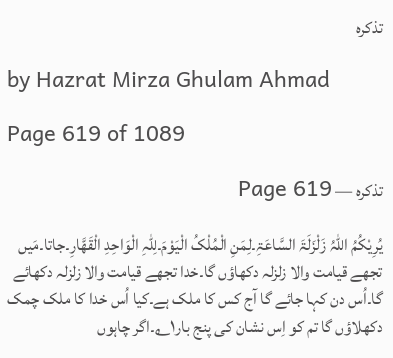تذکرہ

by Hazrat Mirza Ghulam Ahmad

Page 619 of 1089

تذکرہ — Page 619

یُرِیْکُمُ اللّٰہُ زَلْزَلَۃَ السَّاعَۃِ۔لِمَنِ الْمُلْکُ الْیَوْمَ۔لِلّٰہِ الْوَاحِدِ الْقَھَّارِ۔جاتا۔مَیں تجھے قیامت والا زلزلہ دکھاؤں گا۔خدا تجھے قیامت والا زلزلہ دکھائے گا۔اُس دن کہا جائے گا آج کس کا ملک ہے۔کیا اُس خدا کا ملک چمک دکھلاؤں گا تم کو اِس نشان کی پنج بار۱؎۔اگر چاہوں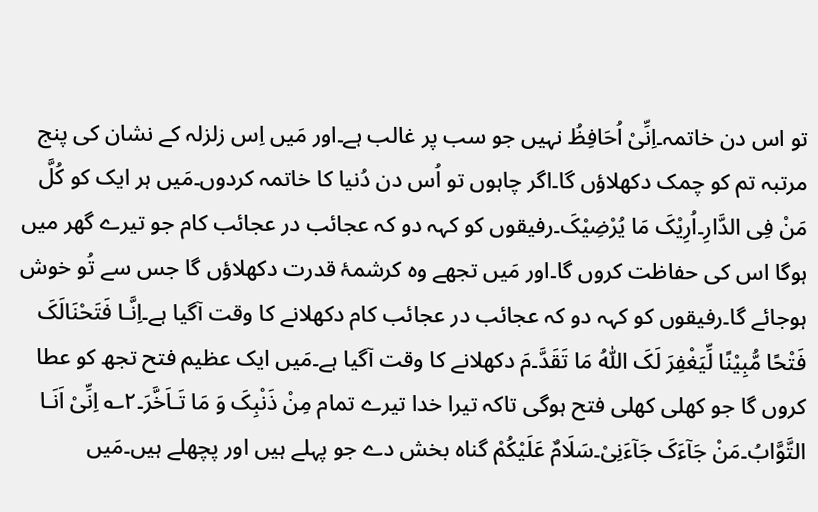تو اس دن خاتمہ۔اِنِّیْ اُحَافِظُ نہیں جو سب پر غالب ہے۔اور مَیں اِس زلزلہ کے نشان کی پنج مرتبہ تم کو چمک دکھلاؤں گا۔اگر چاہوں تو اُس دن دُنیا کا خاتمہ کردوں۔مَیں ہر ایک کو کُلَّ مَنْ فِی الدَّارِ۔اُرِیْکَ مَا یُرْضِیْکَ۔رفیقوں کو کہہ دو کہ عجائب در عجائب کام جو تیرے گھر میں ہوگا اس کی حفاظت کروں گا۔اور مَیں تجھے وہ کرشمۂ قدرت دکھلاؤں گا جس سے تُو خوش ہوجائے گا۔رفیقوں کو کہہ دو کہ عجائب در عجائب کام دکھلانے کا وقت آگیا ہے۔اِنَّـا فَتَحْنَالَکَ فَتْحًا مُّبِیْنًا لِّیَغْفِرَ لَکَ اللّٰہُ مَا تَقَدَّ۔مَ دکھلانے کا وقت آگیا ہے۔مَیں ایک عظیم فتح تجھ کو عطا کروں گا جو کھلی کھلی فتح ہوگی تاکہ تیرا خدا تیرے تمام مِنْ ذَنْبِکَ وَ مَا تَـاَخَّرَ۔۲؎ اِنِّیْ اَنَـا التَّوَّابُ۔مَنْ جَآءَکَ جَآءَنِیْ۔سَلَامٌ عَلَیْکُمْ گناہ بخش دے جو پہلے ہیں اور پچھلے ہیں۔مَیں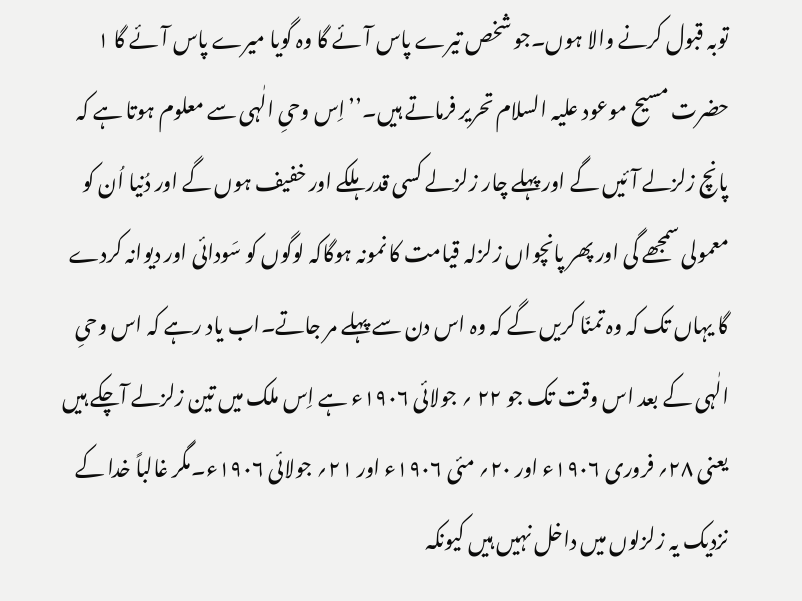توبہ قبول کرنے والا ہوں۔جو شخص تیرے پاس آئے گا وہ گویا میرے پاس آئے گا ۱ حضرت مسیح موعود علیہ السلام تحریر فرماتے ہیں۔’’اِس وحیِ الٰہی سے معلوم ہوتا ہے کہ پانچ زلزلے آئیں گے اور پہلے چار زلزلے کسی قدر ہلکے اور خفیف ہوں گے اور دُنیا اُن کو معمولی سمجھے گی اور پھر پانچواں زلزلہ قیامت کا نمونہ ہوگاکہ لوگوں کو سَودائی اور دیوانہ کردے گا یہاں تک کہ وہ تمنّا کریں گے کہ وہ اس دن سے پہلے مر جاتے۔اب یاد رہے کہ اس وحیِ الٰہی کے بعد اس وقت تک جو ۲۲ ؍ جولائی ۱۹۰۶ء ہے اِس ملک میں تین زلزلے آچکے ہیں یعنی ۲۸؍ فروری ۱۹۰۶ء اور ۲۰؍ مئی ۱۹۰۶ء اور ۲۱؍ جولائی ۱۹۰۶ء۔مگر غالباً خدا کے نزدیک یہ زلزلوں میں داخل نہیں ہیں کیونکہ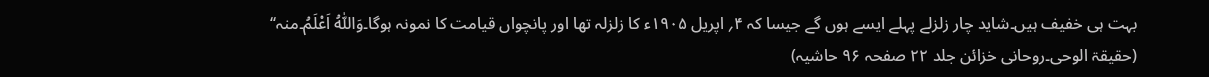بہت ہی خفیف ہیں۔شاید چار زلزلے پہلے ایسے ہوں گے جیسا کہ ۴؍ اپریل ۱۹۰۵ء کا زلزلہ تھا اور پانچواں قیامت کا نمونہ ہوگا۔وَاللّٰہُ اَعْلَمُ۔منہ‘‘ (حقیقۃ الوحی۔روحانی خزائن جلد ۲۲ صفحہ ۹۶ حاشیہ)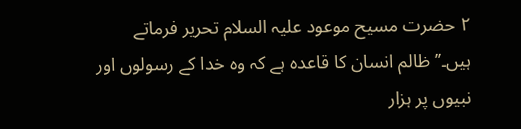۲ حضرت مسیح موعود علیہ السلام تحریر فرماتے ہیں۔’’ظالم انسان کا قاعدہ ہے کہ وہ خدا کے رسولوں اور نبیوں پر ہزار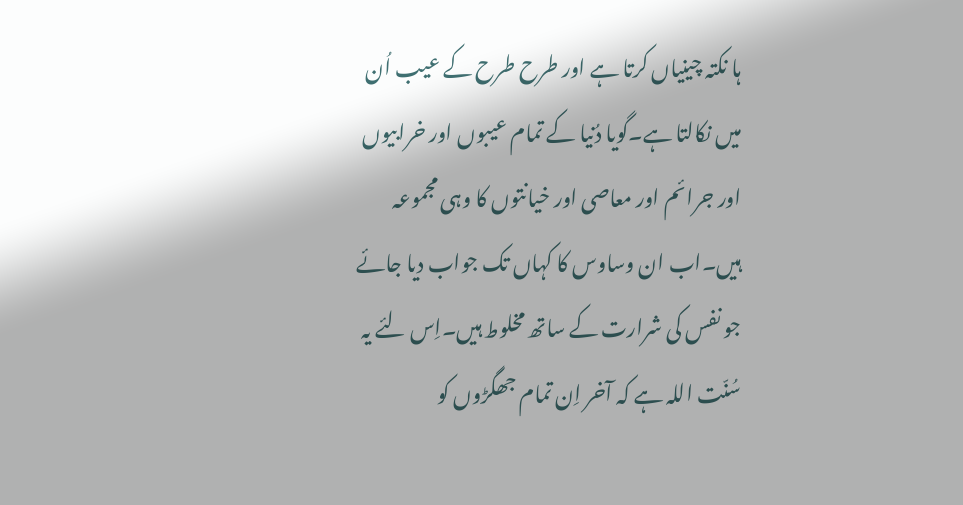ہا نکتہ چینیاں کرتا ہے اور طرح طرح کے عیب اُن میں نکالتا ہے۔گویا دُنیا کے تمام عیبوں اور خرابیوں اور جرائم اور معاصی اور خیانتوں کا وہی مجموعہ ہیں۔اب ان وساوس کا کہاں تک جواب دیا جائے جو نفس کی شرارت کے ساتھ مخلوط ہیں۔اِس لئے یہ سُنّت اللہ ہے کہ آخر اِن تمام جھگڑوں کو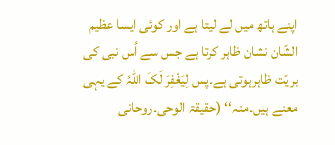اپنے ہاتھ میں لے لیتا ہے اور کوئی ایسا عظیم الشّان نشان ظاہر کرتا ہے جس سے اُس نبی کی بریّت ظاہرہوتی ہے۔پس لِیَغْفِرَ لَکَ اللّٰہُ کے یہی معنے ہیں۔منہ‘‘ (حقیقۃ الوحی۔روحانی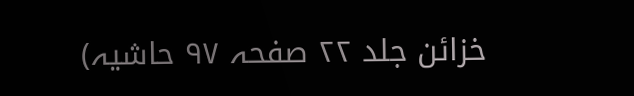خزائن جلد ۲۲ صفحہ ۹۷ حاشیہ)